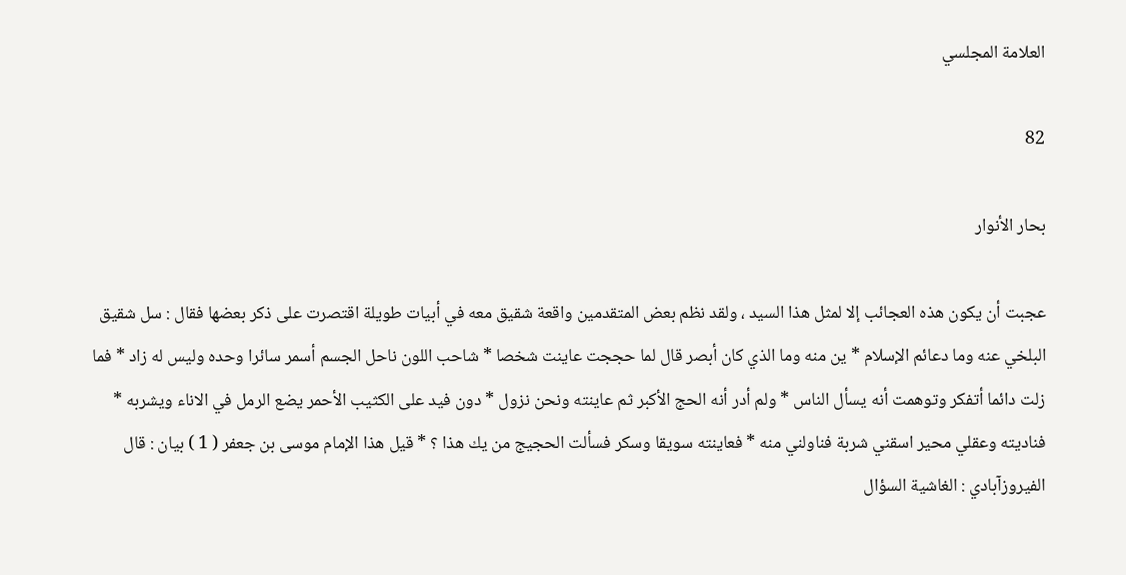العلامة المجلسي

82

بحار الأنوار

عجبت أن يكون هذه العجائب إلا لمثل هذا السيد ، ولقد نظم بعض المتقدمين واقعة شقيق معه في أبيات طويلة اقتصرت على ذكر بعضها فقال : سل شقيق البلخي عنه وما دعائم الإسلام * ين منه وما الذي كان أبصر قال لما حججت عاينت شخصا * شاحب اللون ناحل الجسم أسمر سائرا وحده وليس له زاد * فما زلت دائما أتفكر وتوهمت أنه يسأل الناس * ولم أدر أنه الحج الأكبر ثم عاينته ونحن نزول * دون فيد على الكثيب الأحمر يضع الرمل في الاناء ويشربه * فناديته وعقلي محير اسقني شربة فناولني منه * فعاينته سويقا وسكر فسألت الحجيج من يك هذا ؟ * قيل هذا الإمام موسى بن جعفر ( 1 ) بيان : قال الفيروزآبادي : الغاشية السؤال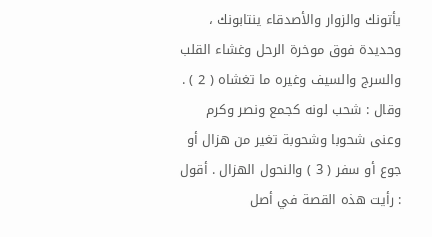يأتونك والزوار والأصدقاء ينتابونك ، وحديدة فوق موخرة الرحل وغشاء القلب والسرج والسيف وغيره ما تغشاه ( 2 ) . وقال : شحب لونه كجمع ونصر وكرم وعنى شحوبا وشحوبة تغير من هزال أو جوع أو سفر ( 3 ) والنحول الهزال . أقول : رأيت هذه القصة في أصل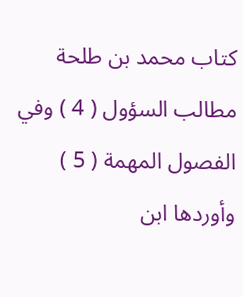كتاب محمد بن طلحة مطالب السؤول ( 4 ) وفي الفصول المهمة ( 5 ) وأوردها ابن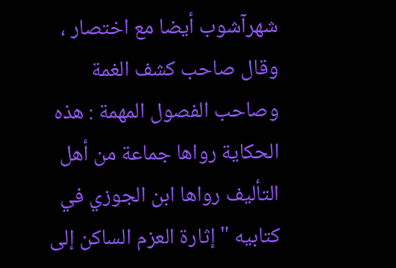شهرآشوب أيضا مع اختصار ، وقال صاحب كشف الغمة وصاحب الفصول المهمة : هذه الحكاية رواها جماعة من أهل التأليف رواها ابن الجوزي في كتابيه " إثارة العزم الساكن إلى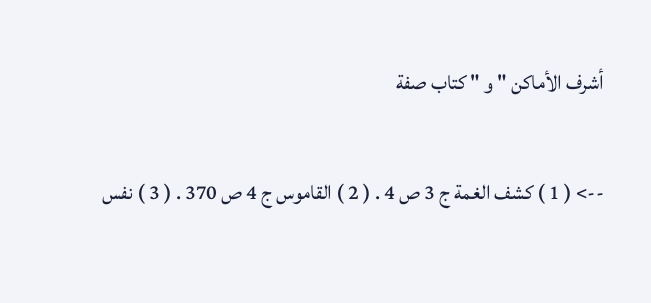أشرف الأماكن " و " كتاب صفة

--> ( 1 ) كشف الغمة ج 3 ص 4 . ( 2 ) القاموس ج 4 ص 370 . ( 3 ) نفس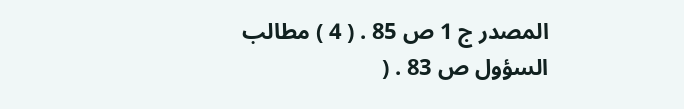المصدر ج 1 ص 85 . ( 4 ) مطالب السؤول ص 83 . (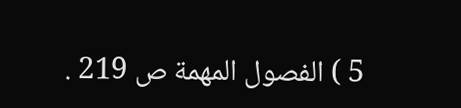5 ) الفصول المهمة ص 219 .